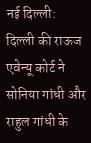नई दिल्ली: दिल्ली की राऊज एवेन्यू कोर्ट ने सोनिया गांधी और राहुल गांधी के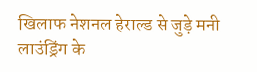खिलाफ नेशनल हेराल्ड से जुड़े मनी लाउंड्रिंग के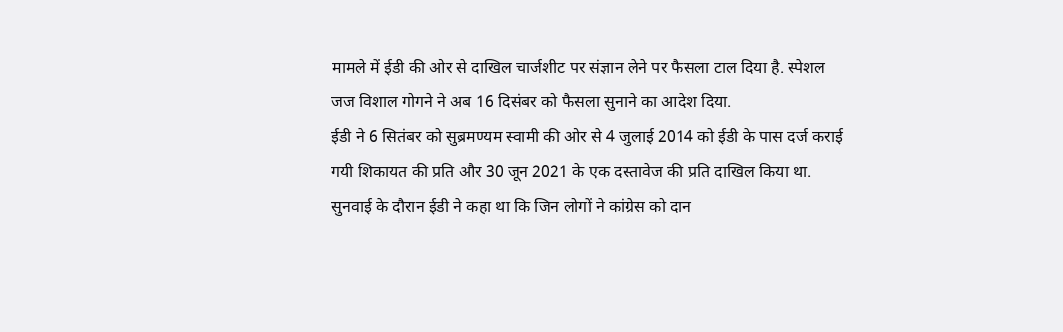मामले में ईडी की ओर से दाखिल चार्जशीट पर संज्ञान लेने पर फैसला टाल दिया है. स्पेशल जज विशाल गोगने ने अब 16 दिसंबर को फैसला सुनाने का आदेश दिया.
ईडी ने 6 सितंबर को सुब्रमण्यम स्वामी की ओर से 4 जुलाई 2014 को ईडी के पास दर्ज कराई गयी शिकायत की प्रति और 30 जून 2021 के एक दस्तावेज की प्रति दाखिल किया था. सुनवाई के दौरान ईडी ने कहा था कि जिन लोगों ने कांग्रेस को दान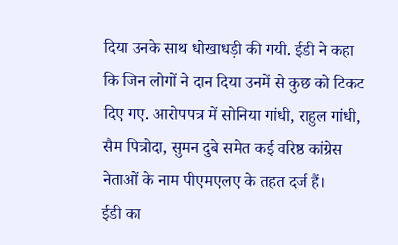दिया उनके साथ धोखाधड़ी की गयी. ईडी ने कहा कि जिन लोगों ने दान दिया उनमें से कुछ को टिकट दिए गए. आरोपपत्र में सोनिया गांधी, राहुल गांधी, सैम पित्रोदा, सुमन दुबे समेत कई वरिष्ठ कांग्रेस नेताओं के नाम पीएमएलए के तहत दर्ज हैं।
ईडी का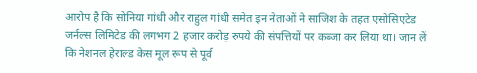आरोप है कि सोनिया गांधी और राहुल गांधी समेत इन नेताओं ने साजिश के तहत एसोसिएटेड जर्नल्स लिमिटेड की लगभग 2 हजार करोड़ रुपये की संपत्तियों पर कब्जा कर लिया था। जान लें कि नेशनल हेराल्ड केस मूल रूप से पूर्व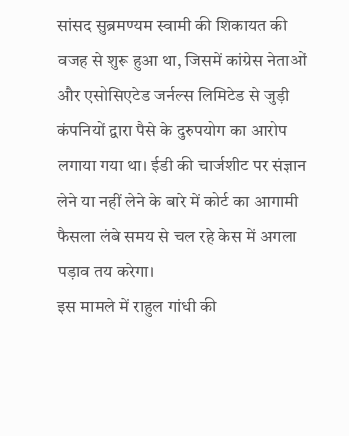सांसद सुब्रमण्यम स्वामी की शिकायत की वजह से शुरू हुआ था, जिसमें कांग्रेस नेताओं और एसोसिएटेड जर्नल्स लिमिटेड से जुड़ी कंपनियों द्वारा पैसे के दुरुपयोग का आरोप लगाया गया था। ईडी की चार्जशीट पर संज्ञान लेने या नहीं लेने के बारे में कोर्ट का आगामी फैसला लंबे समय से चल रहे केस में अगला पड़ाव तय करेगा।
इस मामले में राहुल गांधी की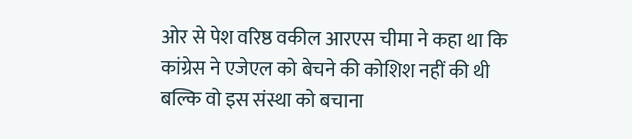ओर से पेश वरिष्ठ वकील आरएस चीमा ने कहा था कि कांग्रेस ने एजेएल को बेचने की कोशिश नहीं की थी बल्कि वो इस संस्था को बचाना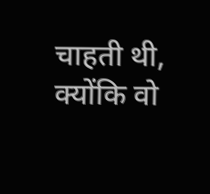चाहती थी, क्योंकि वो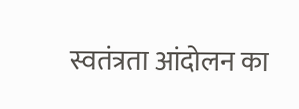स्वतंत्रता आंदोलन का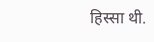हिस्सा थी.